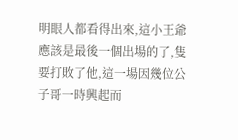明眼人都看得出來,這小王爺應該是最後一個出場的了,隻要打敗了他,這一場因幾位公子哥一時興起而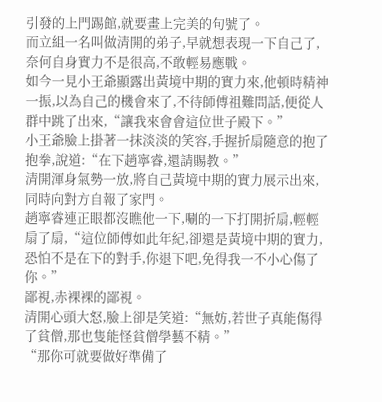引發的上門踢館,就要畫上完美的句號了。
而立組一名叫做清開的弟子,早就想表現一下自己了,奈何自身實力不是很高,不敢輕易應戰。
如今一見小王爺顯露出黃境中期的實力來,他頓時精神一振,以為自己的機會來了,不待師傅祖難問話,便從人群中跳了出來,“讓我來會會這位世子殿下。”
小王爺臉上掛著一抹淡淡的笑容,手握折扇隨意的抱了抱拳,說道:“在下趙寧睿,還請賜教。”
清開渾身氣勢一放,將自己黃境中期的實力展示出來,同時向對方自報了家門。
趙寧睿連正眼都沒瞧他一下,唰的一下打開折扇,輕輕扇了扇,“這位師傅如此年紀,卻還是黃境中期的實力,恐怕不是在下的對手,你退下吧,免得我一不小心傷了你。”
鄙視,赤裸裸的鄙視。
清開心頭大怒,臉上卻是笑道:“無妨,若世子真能傷得了貧僧,那也隻能怪貧僧學藝不精。”
“那你可就要做好準備了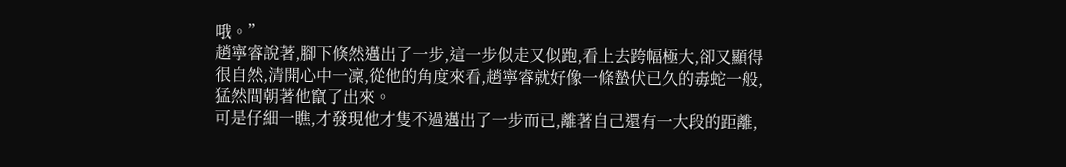哦。”
趙寧睿說著,腳下倏然邁出了一步,這一步似走又似跑,看上去跨幅極大,卻又顯得很自然,清開心中一凜,從他的角度來看,趙寧睿就好像一條蟄伏已久的毒蛇一般,猛然間朝著他竄了出來。
可是仔細一瞧,才發現他才隻不過邁出了一步而已,離著自己還有一大段的距離,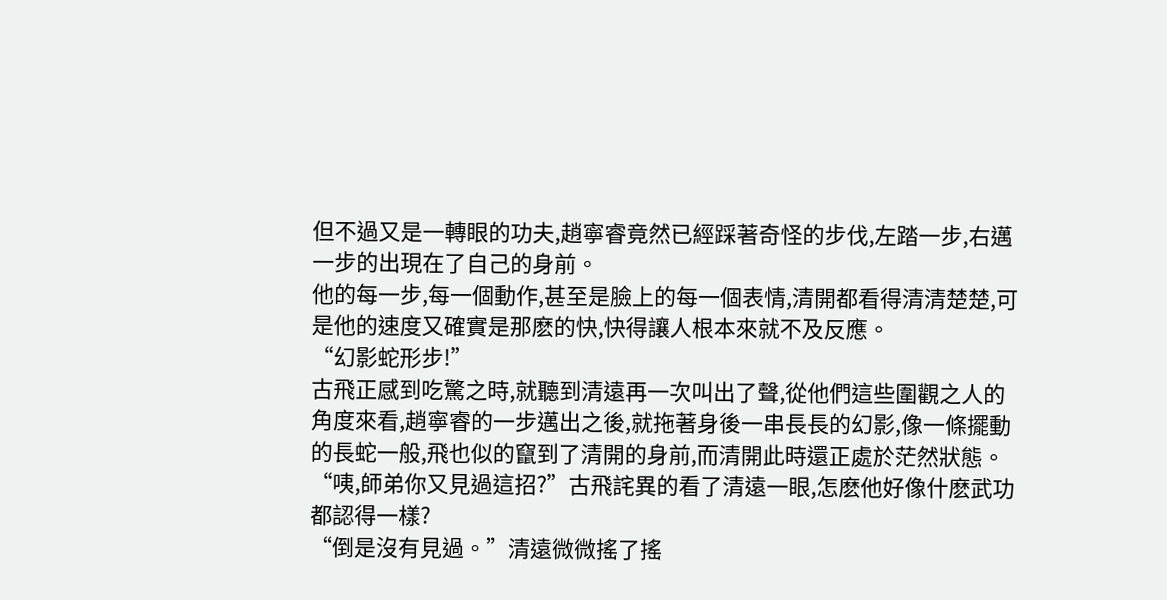但不過又是一轉眼的功夫,趙寧睿竟然已經踩著奇怪的步伐,左踏一步,右邁一步的出現在了自己的身前。
他的每一步,每一個動作,甚至是臉上的每一個表情,清開都看得清清楚楚,可是他的速度又確實是那麽的快,快得讓人根本來就不及反應。
“幻影蛇形步!”
古飛正感到吃驚之時,就聽到清遠再一次叫出了聲,從他們這些圍觀之人的角度來看,趙寧睿的一步邁出之後,就拖著身後一串長長的幻影,像一條擺動的長蛇一般,飛也似的竄到了清開的身前,而清開此時還正處於茫然狀態。
“咦,師弟你又見過這招?”古飛詫異的看了清遠一眼,怎麽他好像什麽武功都認得一樣?
“倒是沒有見過。”清遠微微搖了搖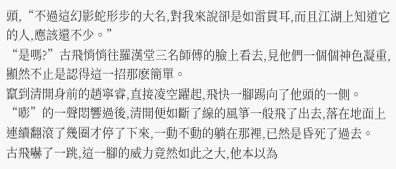頭,“不過這幻影蛇形步的大名,對我來說卻是如雷貫耳,而且江湖上知道它的人,應該還不少。”
“是嗎?”古飛悄悄往羅漢堂三名師傅的臉上看去,見他們一個個神色凝重,顯然不止是認得這一招那麽簡單。
竄到清開身前的趙寧睿,直接凌空躍起,飛快一腳踢向了他頭的一側。
“嘭”的一聲悶響過後,清開便如斷了線的風箏一般飛了出去,落在地面上連續翻滾了幾圈才停了下來,一動不動的躺在那裡,已然是昏死了過去。
古飛嚇了一跳,這一腳的威力竟然如此之大,他本以為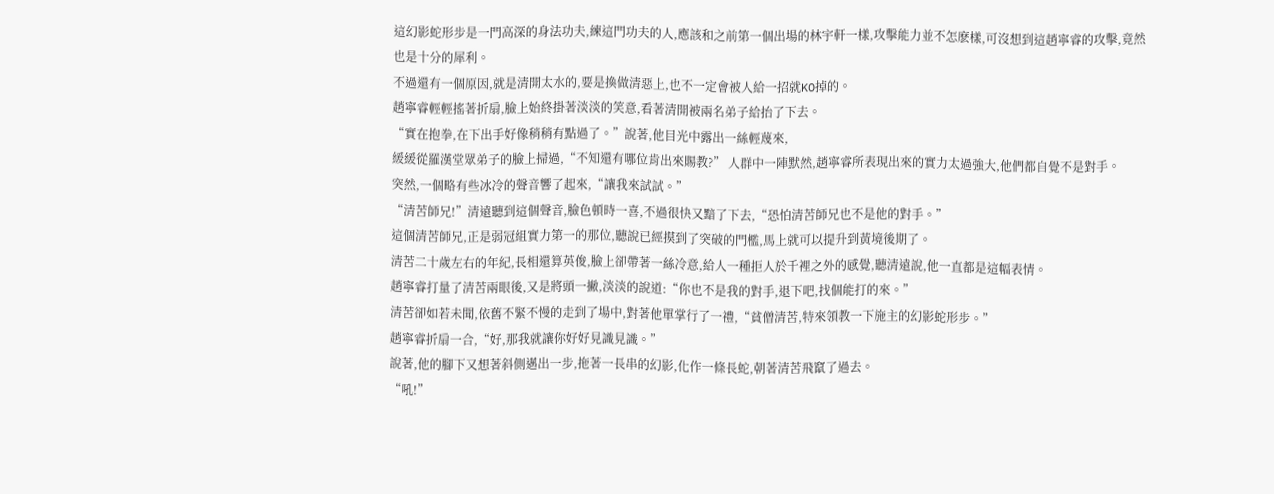這幻影蛇形步是一門高深的身法功夫,練這門功夫的人,應該和之前第一個出場的林宇軒一樣,攻擊能力並不怎麽樣,可沒想到這趙寧睿的攻擊,竟然也是十分的犀利。
不過還有一個原因,就是清開太水的,要是換做清惡上,也不一定會被人給一招就KO掉的。
趙寧睿輕輕搖著折扇,臉上始終掛著淡淡的笑意,看著清開被兩名弟子給抬了下去。
“實在抱拳,在下出手好像稍稍有點過了。”說著,他目光中露出一絲輕蔑來,
緩緩從羅漢堂眾弟子的臉上掃過,“不知還有哪位肯出來賜教?” 人群中一陣默然,趙寧睿所表現出來的實力太過強大,他們都自覺不是對手。
突然,一個略有些冰冷的聲音響了起來,“讓我來試試。”
“清苦師兄!”清遠聽到這個聲音,臉色頓時一喜,不過很快又黯了下去,“恐怕清苦師兄也不是他的對手。”
這個清苦師兄,正是弱冠組實力第一的那位,聽說已經摸到了突破的門檻,馬上就可以提升到黃境後期了。
清苦二十歲左右的年紀,長相還算英俊,臉上卻帶著一絲冷意,給人一種拒人於千裡之外的感覺,聽清遠說,他一直都是這幅表情。
趙寧睿打量了清苦兩眼後,又是將頭一撇,淡淡的說道:“你也不是我的對手,退下吧,找個能打的來。”
清苦卻如若未聞,依舊不緊不慢的走到了場中,對著他單掌行了一禮,“貧僧清苦,特來領教一下施主的幻影蛇形步。”
趙寧睿折扇一合,“好,那我就讓你好好見識見識。”
說著,他的腳下又想著斜側邁出一步,拖著一長串的幻影,化作一條長蛇,朝著清苦飛竄了過去。
“吼!”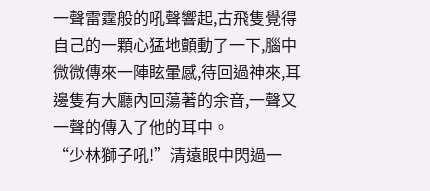一聲雷霆般的吼聲響起,古飛隻覺得自己的一顆心猛地顫動了一下,腦中微微傳來一陣眩暈感,待回過神來,耳邊隻有大廳內回蕩著的余音,一聲又一聲的傳入了他的耳中。
“少林獅子吼!”清遠眼中閃過一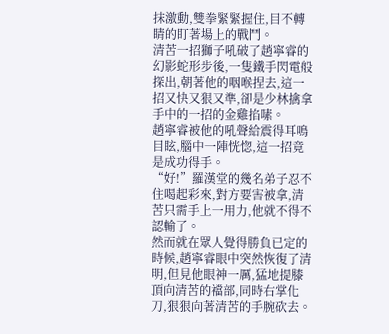抹激動,雙拳緊緊握住,目不轉睛的盯著場上的戰鬥。
清苦一招獅子吼破了趙寧睿的幻影蛇形步後,一隻鐵手閃電般探出,朝著他的咽喉捏去,這一招又快又狠又準,卻是少林擒拿手中的一招的金雞掐嗉。
趙寧睿被他的吼聲給震得耳鳴目眩,腦中一陣恍惚,這一招竟是成功得手。
“好!”羅漢堂的幾名弟子忍不住喝起彩來,對方要害被拿,清苦只需手上一用力,他就不得不認輸了。
然而就在眾人覺得勝負已定的時候,趙寧睿眼中突然恢復了清明,但見他眼神一厲,猛地提膝頂向清苦的襠部,同時右掌化刀,狠狠向著清苦的手腕砍去。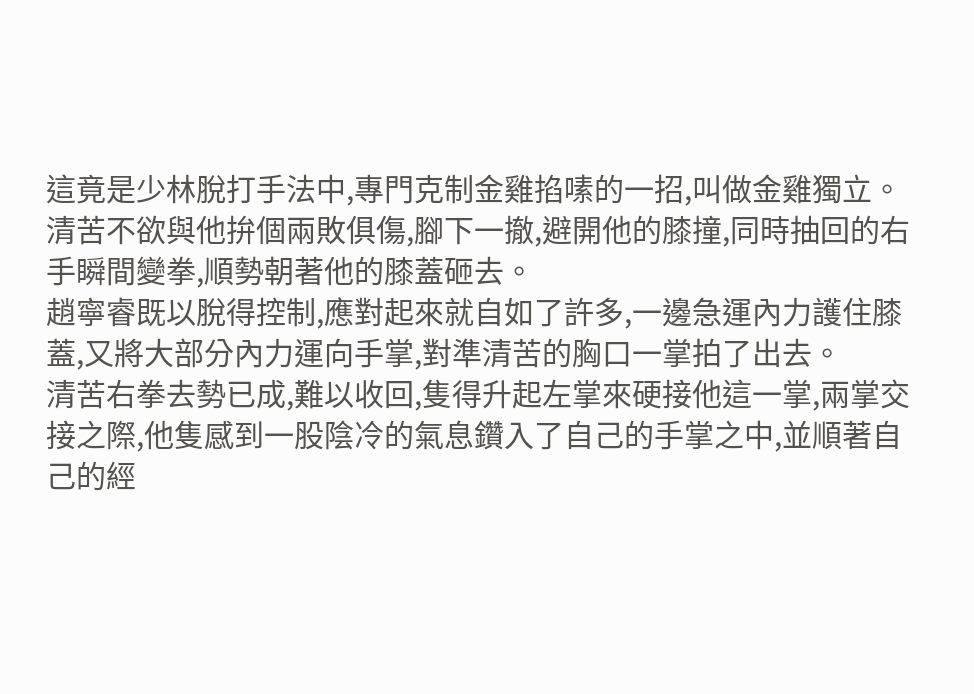這竟是少林脫打手法中,專門克制金雞掐嗉的一招,叫做金雞獨立。
清苦不欲與他拚個兩敗俱傷,腳下一撤,避開他的膝撞,同時抽回的右手瞬間變拳,順勢朝著他的膝蓋砸去。
趙寧睿既以脫得控制,應對起來就自如了許多,一邊急運內力護住膝蓋,又將大部分內力運向手掌,對準清苦的胸口一掌拍了出去。
清苦右拳去勢已成,難以收回,隻得升起左掌來硬接他這一掌,兩掌交接之際,他隻感到一股陰冷的氣息鑽入了自己的手掌之中,並順著自己的經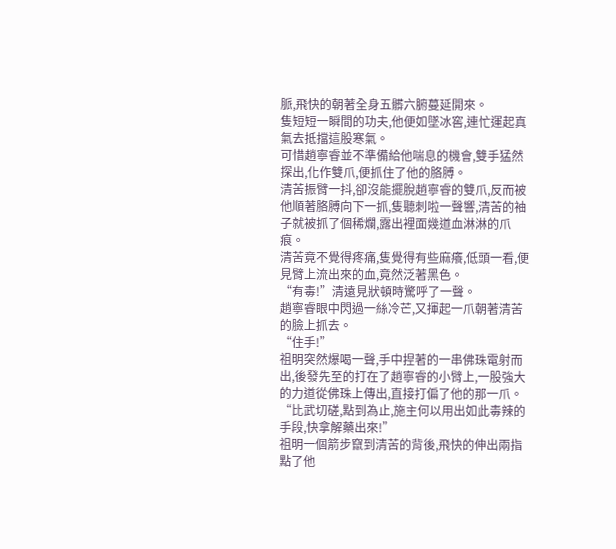脈,飛快的朝著全身五髒六腑蔓延開來。
隻短短一瞬間的功夫,他便如墜冰窖,連忙運起真氣去抵擋這股寒氣。
可惜趙寧睿並不準備給他喘息的機會,雙手猛然探出,化作雙爪,便抓住了他的胳膊。
清苦振臂一抖,卻沒能擺脫趙寧睿的雙爪,反而被他順著胳膊向下一抓,隻聽刺啦一聲響,清苦的袖子就被抓了個稀爛,露出裡面幾道血淋淋的爪痕。
清苦竟不覺得疼痛,隻覺得有些麻癢,低頭一看,便見臂上流出來的血,竟然泛著黑色。
“有毒!”清遠見狀頓時驚呼了一聲。
趙寧睿眼中閃過一絲冷芒,又揮起一爪朝著清苦的臉上抓去。
“住手!”
祖明突然爆喝一聲,手中捏著的一串佛珠電射而出,後發先至的打在了趙寧睿的小臂上,一股強大的力道從佛珠上傳出,直接打偏了他的那一爪。
“比武切磋,點到為止,施主何以用出如此毒辣的手段,快拿解藥出來!”
祖明一個箭步竄到清苦的背後,飛快的伸出兩指點了他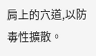肩上的穴道,以防毒性擴散。